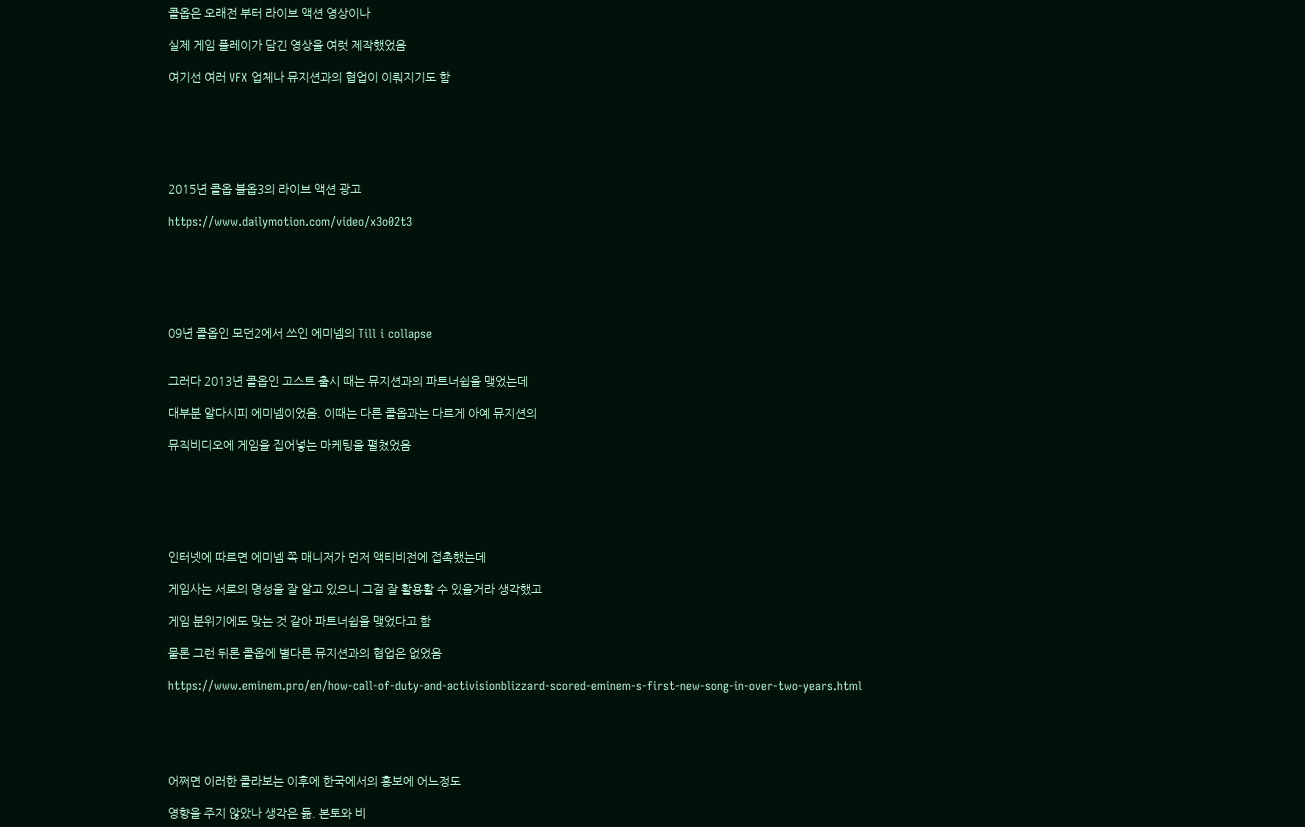콜옵은 오래전 부터 라이브 액션 영상이나

실제 게임 플레이가 담긴 영상을 여럿 제작했었음

여기선 여러 VFX 업체나 뮤지션과의 협업이 이뤄지기도 함






2015년 콜옵 블옵3의 라이브 액션 광고

https://www.dailymotion.com/video/x3o02t3






09년 콜옵인 모던2에서 쓰인 에미넴의 Till i collapse


그러다 2013년 콜옵인 고스트 출시 때는 뮤지션과의 파트너쉽을 맺었는데

대부분 알다시피 에미넴이었음. 이때는 다른 콜옵과는 다르게 아예 뮤지션의

뮤직비디오에 게임을 집어넣는 마케팅을 펼쳤었음






인터넷에 따르면 에미넴 쪽 매니저가 먼저 액티비전에 접촉했는데

게임사는 서로의 명성을 잘 알고 있으니 그걸 잘 활용활 수 있을거라 생각했고

게임 분위기에도 맞는 것 같아 파트너쉽을 맺었다고 함

물론 그런 뒤론 콜옵에 별다른 뮤지션과의 협업은 없었음

https://www.eminem.pro/en/how-call-of-duty-and-activisionblizzard-scored-eminem-s-first-new-song-in-over-two-years.html





어쩌면 이러한 콜라보는 이후에 한국에서의 홍보에 어느정도

영향을 주지 않았나 생각은 듦. 본토와 비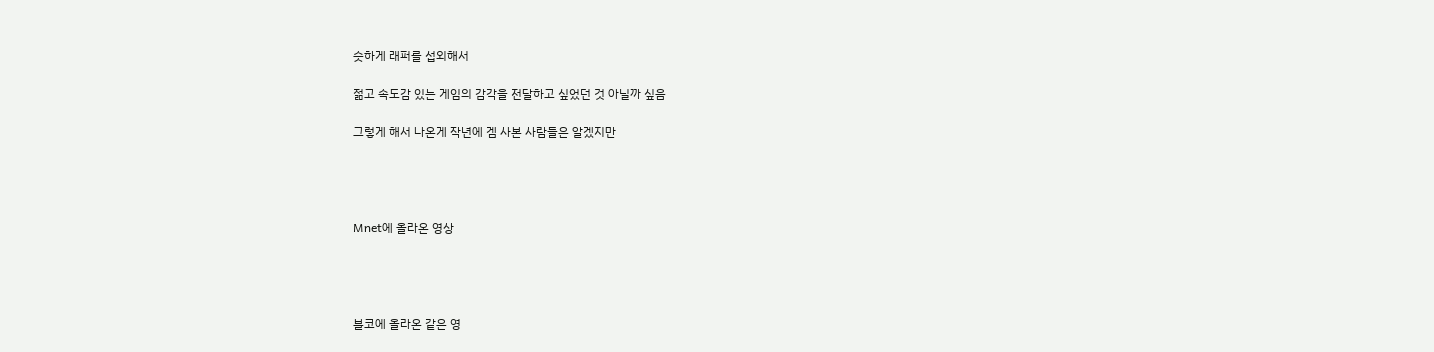슷하게 래퍼를 섭외해서

젊고 속도감 있는 게임의 감각을 전달하고 싶었던 것 아닐까 싶음

그렇게 해서 나온게 작년에 겜 사본 사람들은 알겠지만




Mnet에 올라온 영상




블코에 올라온 같은 영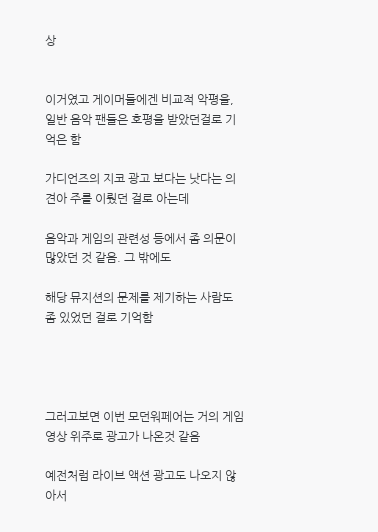상


이거였고 게이머들에겐 비교적 악평을, 일반 음악 팬들은 호평을 받았던걸로 기억은 함

가디언즈의 지코 광고 보다는 낫다는 의견아 주를 이뤘던 걸로 아는데

음악과 게임의 관련성 등에서 좀 의문이 많았던 것 같음. 그 밖에도

해당 뮤지션의 문제를 제기하는 사람도 좀 있었던 걸로 기억함




그러고보면 이번 모던워페어는 거의 게임영상 위주로 광고가 나온것 같음

예전처럼 라이브 액션 광고도 나오지 않아서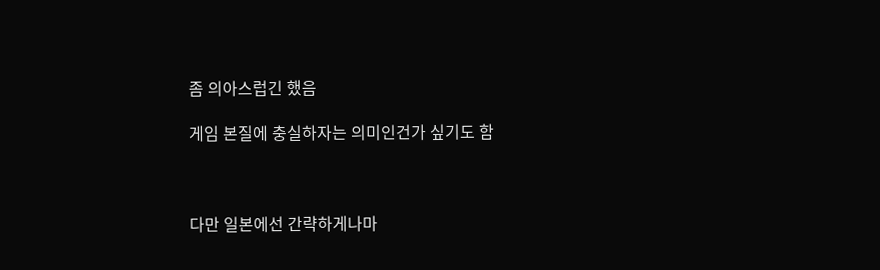좀 의아스럽긴 했음

게임 본질에 충실하자는 의미인건가 싶기도 함



다만 일본에선 간략하게나마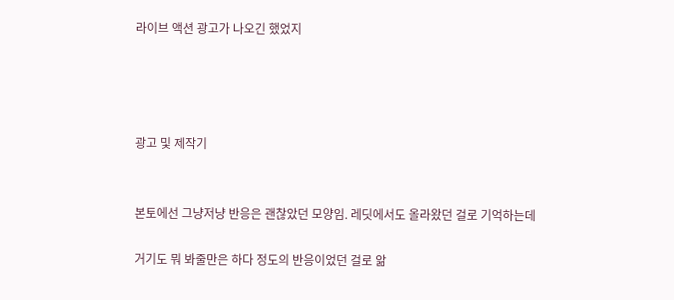라이브 액션 광고가 나오긴 했었지




광고 및 제작기


본토에선 그냥저냥 반응은 괜찮았던 모양임. 레딧에서도 올라왔던 걸로 기억하는데

거기도 뭐 봐줄만은 하다 정도의 반응이었던 걸로 앎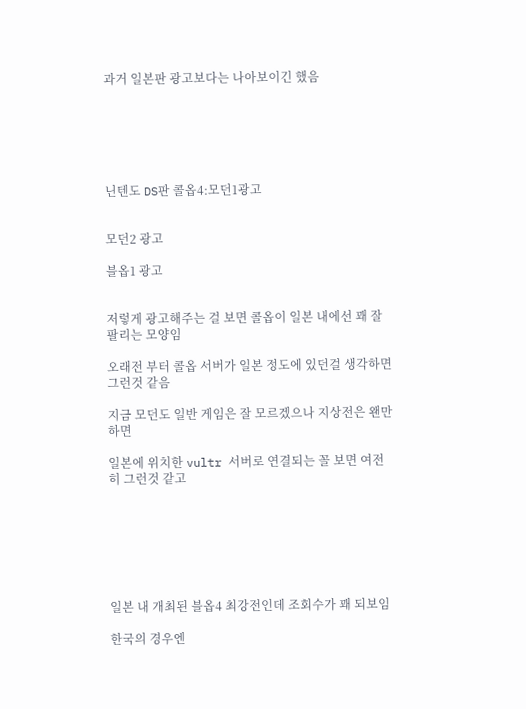과거 일본판 광고보다는 나아보이긴 했음






닌텐도 DS판 콜옵4:모던1광고


모던2 광고

블옵1 광고


저렇게 광고해주는 걸 보면 콜옵이 일본 내에선 꽤 잘 팔리는 모양임

오래전 부터 콜옵 서버가 일본 정도에 있던걸 생각하면 그런것 같음

지금 모던도 일반 게임은 잘 모르겠으나 지상전은 왠만하면

일본에 위치한 vultr 서버로 연결되는 꼴 보면 여전히 그런것 같고







일본 내 개최된 블옵4 최강전인데 조회수가 꽤 되보임

한국의 경우엔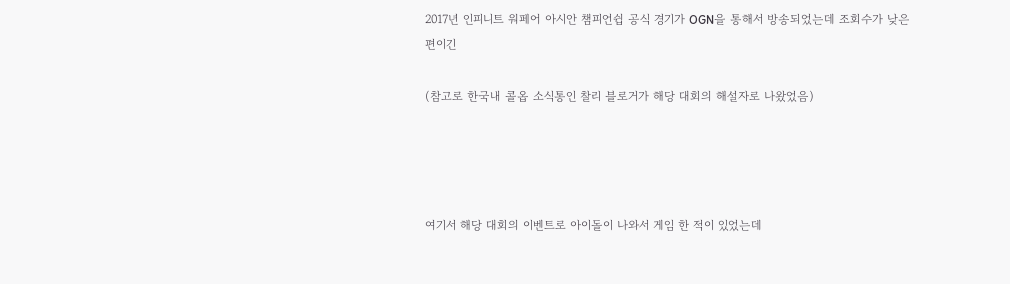2017년 인피니트 워페어 아시안 챔피언쉽 공식 경기가 OGN을 통해서 방송되었는데 조회수가 낮은 편이긴

(참고로 한국내 콜옵 소식통인 찰리 블로거가 해당 대회의 해설자로 나왔었음)




여기서 해당 대회의 이벤트로 아이돌이 나와서 게임 한 적이 있었는데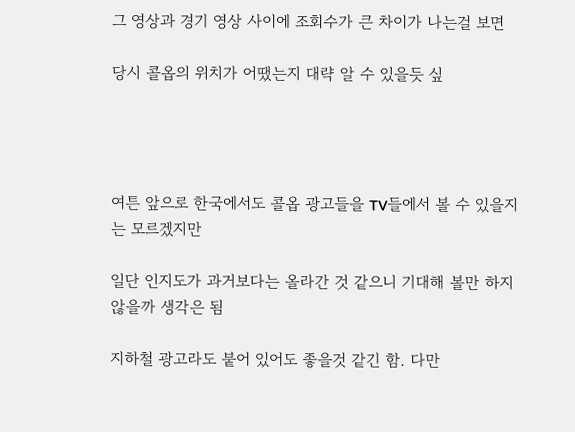그 영상과 경기 영상 사이에 조회수가 큰 차이가 나는걸 보면

당시 콜옵의 위치가 어땠는지 대략 알 수 있을듯 싶




여튼 앞으로 한국에서도 콜옵 광고들을 TV들에서 볼 수 있을지는 모르겠지만

일단 인지도가 과거보다는 올라간 것 같으니 기대해 볼만 하지 않을까 생각은 됨

지하철 광고라도 붙어 있어도 좋을것 같긴 함. 다만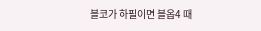블코가 하필이면 블옵4 때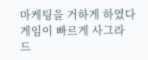마케팅을 거하게 하였다 게임이 빠르게 사그라 드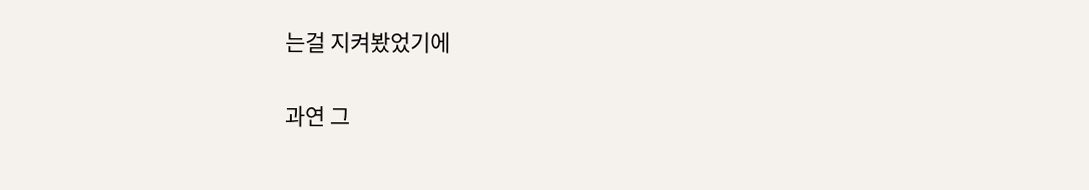는걸 지켜봤었기에

과연 그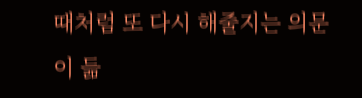때처럼 또 다시 해줄지는 의문이 듦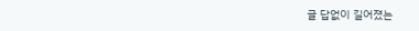글 답없이 길어졌는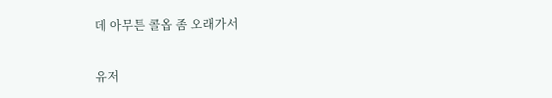데 아무튼 콜옵 좀 오래가서

유저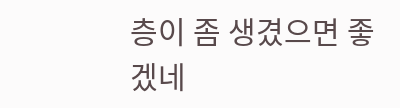층이 좀 생겼으면 좋겠네